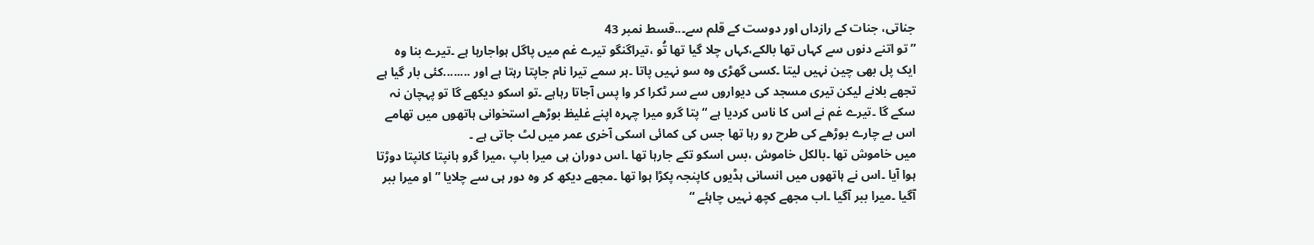جناتی، جنات کے رازداں اور دوست کے قلم سے۔..قسط نمبر 43
”تو اتنے دنوں سے کہاں تھا بالکے،کہاں چلا گیا تھا تُو ،تیراگنگو تیرے غم میں پاگل ہواجارہا ہے ۔تیرے بنا وہ ایک پل بھی چین نہیں لیتا ۔کسی گھڑی وہ سو نہیں پاتا ۔ہر سمے تیرا نام جاپتا رہتا ہے اور ........کئی بار گیا ہے تجھے بلانے لیکن تیری مسجد کی دیواروں سے سر ٹکرا کر وا پس آجاتا رہاہے ۔تو اسکو دیکھے گا تو پہچان نہ سکے گا ۔تیرے غم نے اس کا ناس کردیا ہے “ پتا گرو میرا چہرہ اپنے غلیظ بوڑھے استخوانی ہاتھوں میں تھامے اس بے چارے بوڑھے کی طرح رو رہا تھا جس کی کمائی اسکی آخری عمر میں لٹ جاتی ہے ۔
میں خاموش تھا ۔بالکل خاموش ،بس اسکو تکے جارہا تھا ۔اس دوران ہی میرا باپ ،میرا گرو ہانپتا کانپتا دوڑتا ہوا آیا ۔اس نے ہاتھوں میں انسانی ہڈیوں کاپنجہ پکڑا ہوا تھا ۔مجھے دیکھ کر وہ دور ہی سے چلایا ” او میرا ببر آگیا ۔میرا ببر آگیا ۔اب مجھے کچھ نہیں چاہئے “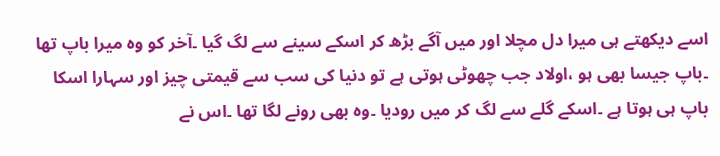اسے دیکھتے ہی میرا دل مچلا اور میں آگے بڑھ کر اسکے سینے سے لگ گیا ۔آخر کو وہ میرا باپ تھا ۔باپ جیسا بھی ہو ،اولاد جب چھوٹی ہوتی ہے تو دنیا کی سب سے قیمتی چیز اور سہارا اسکا باپ ہی ہوتا ہے ۔اسکے گلے سے لگ کر میں رودیا ۔وہ بھی رونے لگا تھا ۔اس نے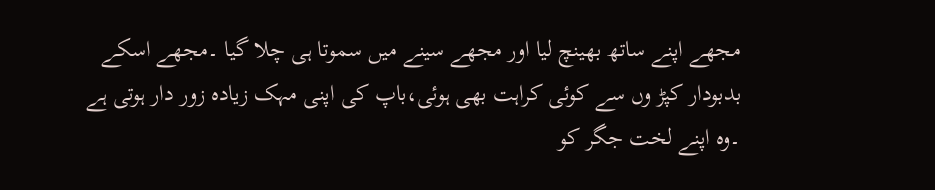مجھے اپنے ساتھ بھینچ لیا اور مجھے سینے میں سموتا ہی چلا گیا ۔مجھے اسکے بدبودار کپڑ وں سے کوئی کراہت بھی ہوئی،باپ کی اپنی مہک زیادہ زور دار ہوتی ہے ۔وہ اپنے لخت جگر کو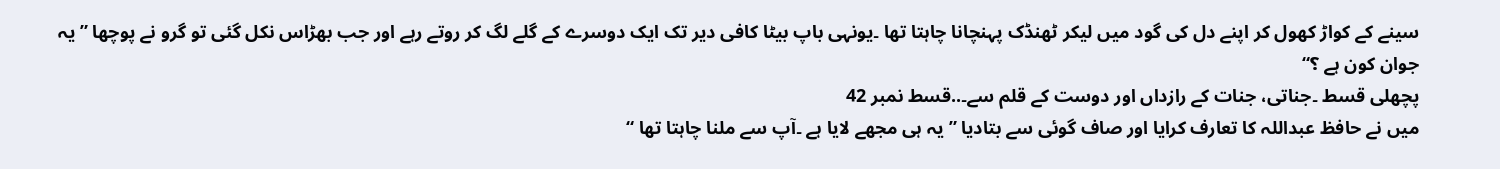سینے کے کواڑ کھول کر اپنے دل کی گود میں لیکر ٹھنڈک پہنچانا چاہتا تھا ۔یونہی باپ بیٹا کافی دیر تک ایک دوسرے کے گلے لگ کر روتے رہے اور جب بھڑاس نکل گئی تو گرو نے پوچھا ” یہ جوان کون ہے ؟“
پچھلی قسط ۔جناتی، جنات کے رازداں اور دوست کے قلم سے۔..قسط نمبر 42
میں نے حافظ عبداللہ کا تعارف کرایا اور صاف گوئی سے بتادیا ” یہ ہی مجھے لایا ہے ۔آپ سے ملنا چاہتا تھا “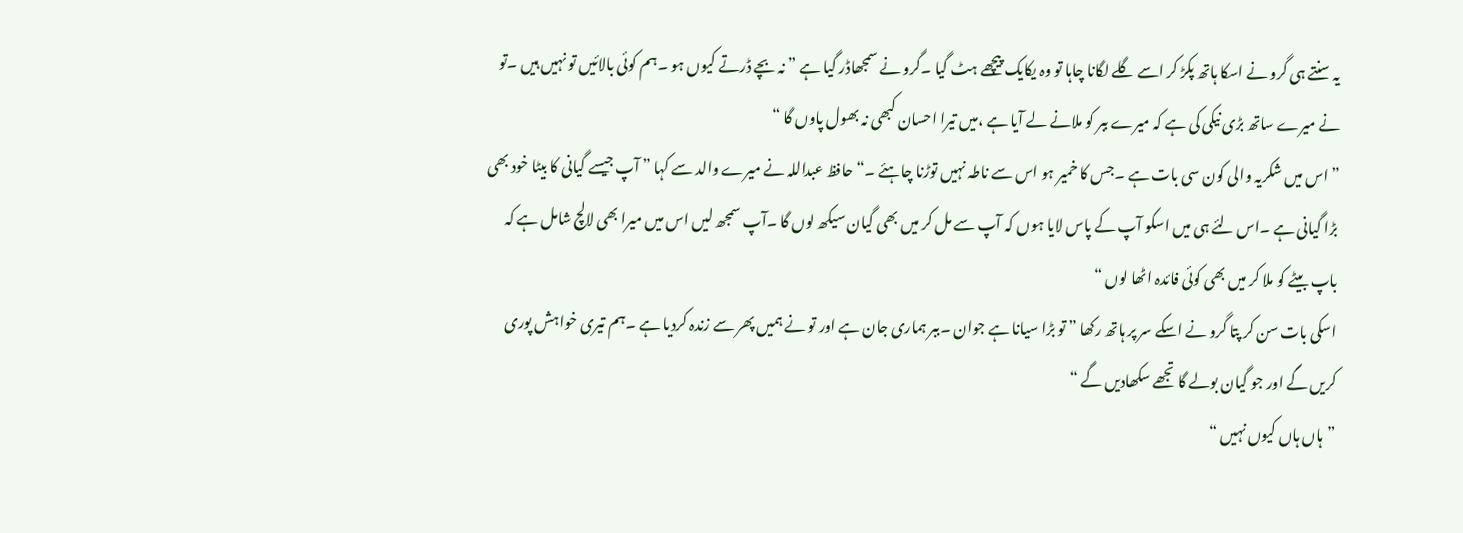یہ سنتے ہی گرو نے اسکا ہاتھ پکڑ کر اسے گلے لگانا چاہا تو وہ یکایک پیچھے ہٹ گیا ۔گرو نے سمجھاڈر گیا ہے ” نہ بچے ڈرتے کیوں ہو ۔ہم کوئی بالائیں تو نہیں ہیں ۔تو نے میرے ساتھ بڑی نیکی کی ہے کہ میرے ببر کو ملانے لے آیا ہے ،میں تیرا احسان کبھی نہ بھول پاوں گا “
” اس میں شکریہ والی کون سی بات ہے ۔جس کا خمیر ہو اس سے ناطہ نہیں توڑنا چاہئے ۔“ حافظ عبداللہ نے میرے والد سے کہا ” آپ جیسے گیانی کا بیٹا خود بھی بڑا گیانی ہے ۔اس لئے ہی میں اسکو آپ کے پاس لایا ہوں کہ آپ سے مل کر میں بھی گیان سیکھ لوں گا ۔آپ سمجھ لیں اس میں میرا بھی لالچ شامل ہے کہ باپ بیٹے کو ملا کر میں بھی کوئی فائدہ اٹھا لوں “
اسکی بات سن کر پتا گرو نے اسکے سر پر ہاتھ رکھا ” تو بڑا سیانا ہے جوان ۔ببر ہماری جان ہے اور تو نے ہمیں پھر سے زندہ کردیا ہے ۔ہم تیری خواہش پوری کریں گے اور جو گیان بولے گا تجھے سکھادیں گے “
”ہاں ہاں کیوں نہیں “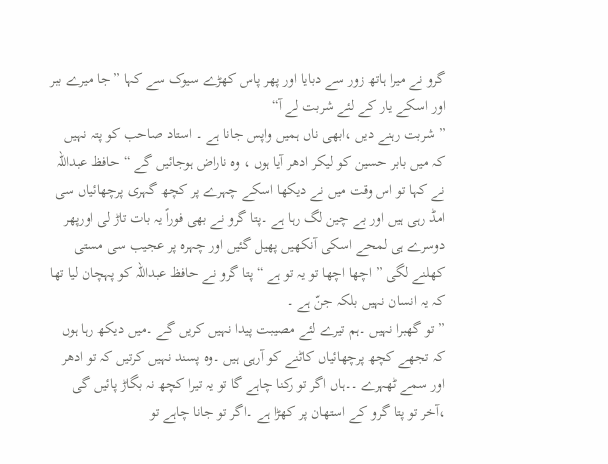گرو نے میرا ہاتھ زور سے دبایا اور پھر پاس کھڑے سیوک سے کہا ”جا میرے ببر اور اسکے یار کے لئے شربت لے آ“
” شربت رہنے دیں ،ابھی ناں ہمیں واپس جانا ہے ۔ استاد صاحب کو پتہ نہیں کہ میں بابر حسین کو لیکر ادھر آیا ہوں ، وہ ناراض ہوجائیں گے “ حافظ عبداللہ نے کہا تو اس وقت میں نے دیکھا اسکے چہرے پر کچھ گہری پرچھائیاں سی امڈ رہی ہیں اور بے چین لگ رہا ہے ۔پتا گرو نے بھی فوراً یہ بات تاڑ لی اورپھر دوسرے ہی لمحے اسکی آنکھیں پھیل گئیں اور چہرہ پر عجیب سی مستی کھلنے لگی ” اچھا اچھا تو یہ تو ہے “ پتا گرو نے حافظ عبداللہ کو پہچان لیا تھا کہ یہ انسان نہیں بلکہ جنّ ہے ۔
” تو گھبرا نہیں ۔ہم تیرے لئے مصیبت پیدا نہیں کریں گے ۔میں دیکھ رہا ہوں کہ تجھے کچھ پرچھائیاں کاٹنے کو آرہی ہیں ۔وہ پسند نہیں کرتیں کہ تو ادھر اور سمے ٹھہرے ۔۔ہاں اگر تو رکنا چاہے گا تو یہ تیرا کچھ نہ بگاڑ پائیں گی ،آخر تو پتا گرو کے استھان پر کھڑا ہے ۔اگر تو جانا چاہے تو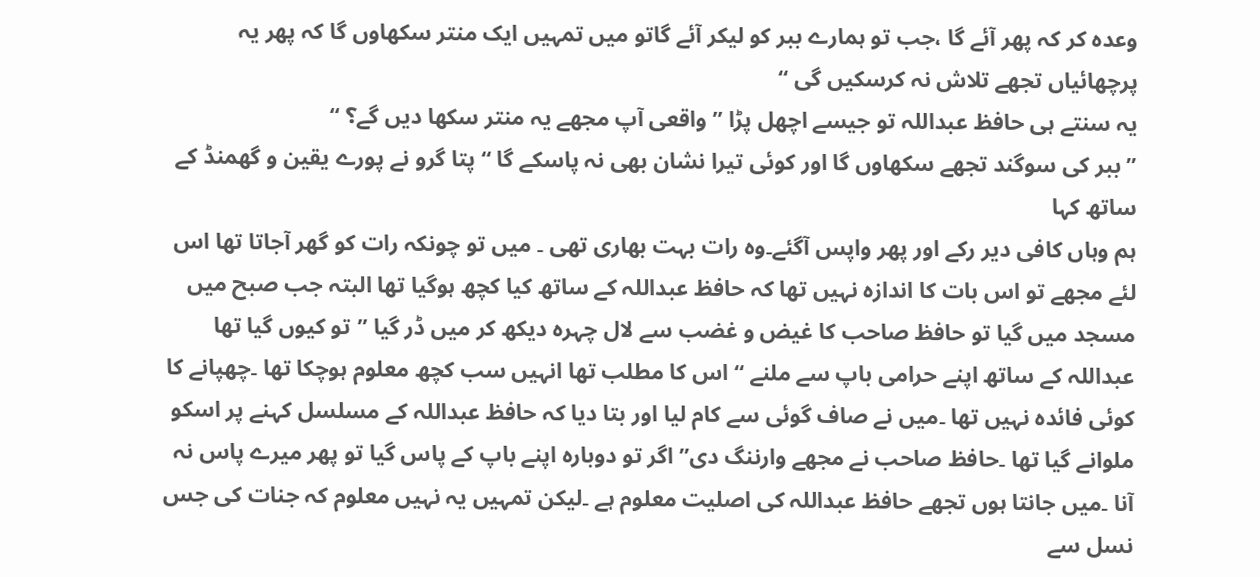وعدہ کر کہ پھر آئے گا ،جب تو ہمارے ببر کو لیکر آئے گاتو میں تمہیں ایک منتر سکھاوں گا کہ پھر یہ پرچھائیاں تجھے تلاش نہ کرسکیں گی “
یہ سنتے ہی حافظ عبداللہ تو جیسے اچھل پڑا ” واقعی آپ مجھے یہ منتر سکھا دیں گے؟ “
” ببر کی سوگند تجھے سکھاوں گا اور کوئی تیرا نشان بھی نہ پاسکے گا “ پتا گرو نے پورے یقین و گھمنڈ کے ساتھ کہا
ہم وہاں کافی دیر رکے اور پھر واپس آگئے۔وہ رات بہت بھاری تھی ۔ میں تو چونکہ رات کو گھر آجاتا تھا اس لئے مجھے تو اس بات کا اندازہ نہیں تھا کہ حافظ عبداللہ کے ساتھ کیا کچھ ہوگیا تھا البتہ جب صبح میں مسجد میں گیا تو حافظ صاحب کا غیض و غضب سے لال چہرہ دیکھ کر میں ڈر گیا ”تو کیوں گیا تھا عبداللہ کے ساتھ اپنے حرامی باپ سے ملنے “ اس کا مطلب تھا انہیں سب کچھ معلوم ہوچکا تھا ۔چھپانے کا کوئی فائدہ نہیں تھا ۔میں نے صاف گوئی سے کام لیا اور بتا دیا کہ حافظ عبداللہ کے مسلسل کہنے پر اسکو ملوانے گیا تھا ۔حافظ صاحب نے مجھے وارننگ دی” اگر تو دوبارہ اپنے باپ کے پاس گیا تو پھر میرے پاس نہ آنا ۔میں جانتا ہوں تجھے حافظ عبداللہ کی اصلیت معلوم ہے ۔لیکن تمہیں یہ نہیں معلوم کہ جنات کی جس نسل سے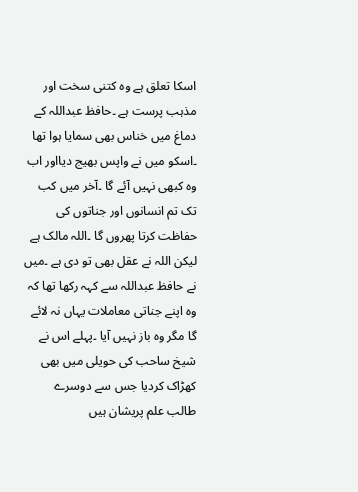اسکا تعلق ہے وہ کتنی سخت اور مذہب پرست ہے ۔حافظ عبداللہ کے دماغ میں خناس بھی سمایا ہوا تھا ۔اسکو میں نے واپس بھیج دیااور اب وہ کبھی نہیں آئے گا ۔آخر میں کب تک تم انسانوں اور جناتوں کی حفاظت کرتا پھروں گا ۔اللہ مالک ہے لیکن اللہ نے عقل بھی تو دی ہے ۔میں نے حافظ عبداللہ سے کہہ رکھا تھا کہ وہ اپنے جناتی معاملات یہاں نہ لائے گا مگر وہ باز نہیں آیا ۔پہلے اس نے شیخ ساحب کی حویلی میں بھی کھڑاک کردیا جس سے دوسرے طالب علم پریشان ہیں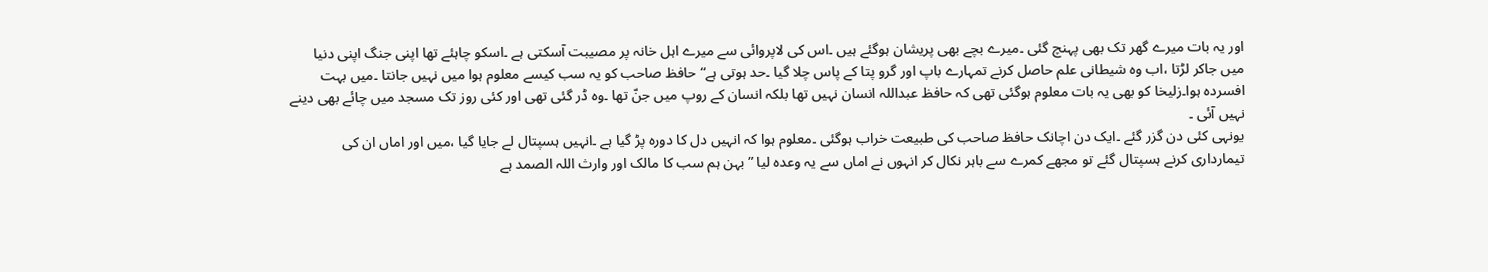اور یہ بات میرے گھر تک بھی پہنچ گئی ۔میرے بچے بھی پریشان ہوگئے ہیں ۔اس کی لاپروائی سے میرے اہل خانہ پر مصیبت آسکتی ہے ۔اسکو چاہئے تھا اپنی جنگ اپنی دنیا میں جاکر لڑتا ،اب وہ شیطانی علم حاصل کرنے تمہارے باپ اور گرو پتا کے پاس چلا گیا ۔حد ہوتی ہے“ حافظ صاحب کو یہ سب کیسے معلوم ہوا میں نہیں جانتا ۔میں بہت افسردہ ہوا۔زلیخا کو بھی یہ بات معلوم ہوگئی تھی کہ حافظ عبداللہ انسان نہیں تھا بلکہ انسان کے روپ میں جنّ تھا ۔وہ ڈر گئی تھی اور کئی روز تک مسجد میں چائے بھی دینے نہیں آئی ۔
یونہی کئی دن گزر گئے ۔ایک دن اچانک حافظ صاحب کی طبیعت خراب ہوگئی ۔معلوم ہوا کہ انہیں دل کا دورہ پڑ گیا ہے ۔انہیں ہسپتال لے جایا گیا ،میں اور اماں ان کی تیمارداری کرنے ہسپتال گئے تو مجھے کمرے سے باہر نکال کر انہوں نے اماں سے یہ وعدہ لیا ” بہن ہم سب کا مالک اور وارث اللہ الصمد ہے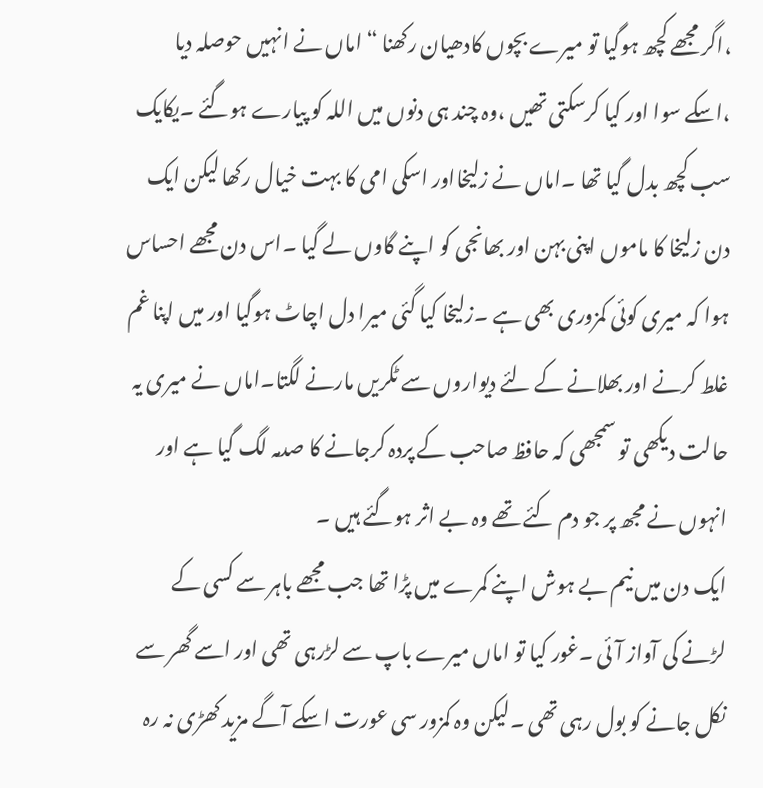،اگر مجھے کچھ ہوگیا تو میرے بچوں کادھیان رکھنا “ اماں نے انہیں حوصلہ دیا ،اسکے سوا اور کیا کرسکتی تھیں ،وہ چند ہی دنوں میں اللہ کو پیارے ہوگئے ۔یکایک سب کچھ بدل گیا تھا ۔اماں نے زلیخااور اسکی امی کا بہت خیال رکھا لیکن ایک دن زلیخا کا ماموں اپنی بہن اور بھانجی کو اپنے گاوں لے گیا ۔اس دن مجھے احساس ہوا کہ میری کوئی کمزوری بھی ہے ۔زلیخا کیا گئی میرا دل اچاٹ ہوگیا اور میں اپنا غم غلط کرنے اور بھلانے کے لئے دیواروں سے ٹکریں مارنے لگتا۔اماں نے میری یہ حالت دیکھی تو سمجھی کہ حافظ صاحب کے پردہ کرجانے کا صدمہ لگ گیا ہے اور انہوں نے مجھ پر جو دم کئے تھے وہ بے اثر ہوگئے ہیں ۔
ایک دن میں نیم بے ہوش اپنے کمرے میں پڑا تھا جب مجھے باہر سے کسی کے لڑنے کی آواز آئی ۔غور کیا تو اماں میرے باپ سے لڑرہی تھی اور اسے گھر سے نکل جانے کو بول رہی تھی ۔لیکن وہ کمزور سی عورت اسکے آگے مزید کھڑی نہ رہ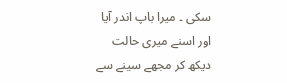سکی ۔ میرا باپ اندر آیا اور اسنے میری حالت دیکھ کر مجھے سینے سے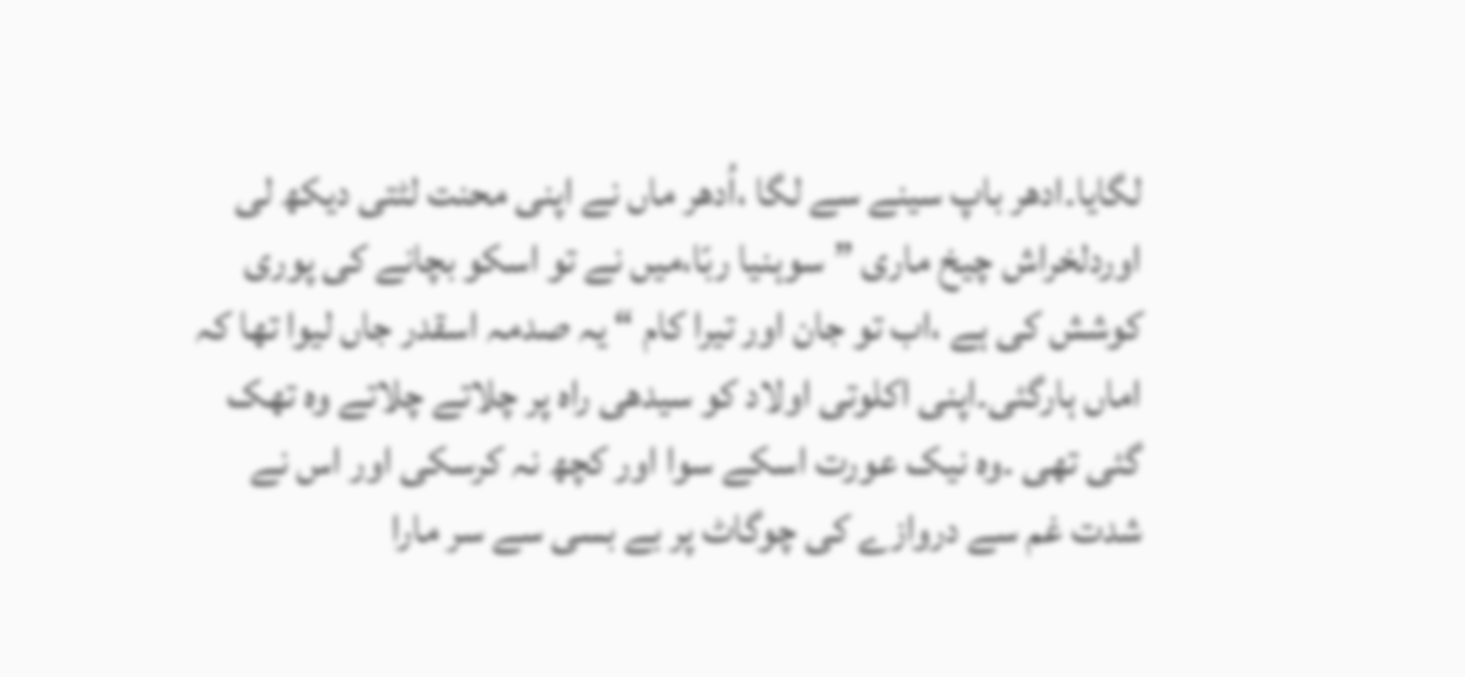لگایا۔ادھر باپ سینے سے لگا ،اُدھر ماں نے اپنی محنت لٹتی دیکھ لی اوردلخراش چیخ ماری ” سوہنیا ربّا،میں نے تو اسکو بچانے کی پوری کوشش کی ہے ،اب تو جان اور تیرا کام “ یہ صدمہ اسقدر جاں لیوا تھا کہ اماں ہارگئی۔اپنی اکلوتی اولاد کو سیدھی راہ پر چلاتے چلاتے وہ تھک گئی تھی ۔وہ نیک عورت اسکے سوا اور کچھ نہ کرسکی اور اس نے شدت غم سے دروازے کی چوگاٹ پر بے بسی سے سر مارا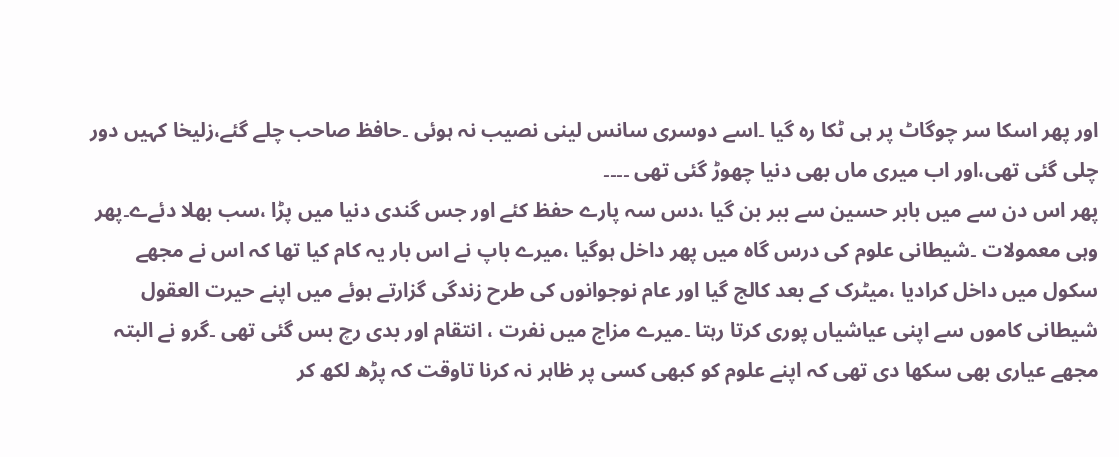اور پھر اسکا سر چوگاٹ پر ہی ٹکا رہ گیا ۔اسے دوسری سانس لینی نصیب نہ ہوئی ۔حافظ صاحب چلے گئے،زلیخا کہیں دور چلی گئی تھی،اور اب میری ماں بھی دنیا چھوڑ گئی تھی ۔۔۔۔
پھر اس دن سے میں بابر حسین سے ببر بن گیا ،دس سہ پارے حفظ کئے اور جس گندی دنیا میں پڑا ،سب بھلا دئےے۔پھر وہی معمولات ۔شیطانی علوم کی درس گاہ میں پھر داخل ہوگیا ،میرے باپ نے اس بار یہ کام کیا تھا کہ اس نے مجھے سکول میں داخل کرادیا ،میٹرک کے بعد کالج گیا اور عام نوجوانوں کی طرح زندگی گزارتے ہوئے میں اپنے حیرت العقول شیطانی کاموں سے اپنی عیاشیاں پوری کرتا رہتا ۔میرے مزاج میں نفرت ، انتقام اور بدی رچ بس گئی تھی ۔گرو نے البتہ مجھے عیاری بھی سکھا دی تھی کہ اپنے علوم کو کبھی کسی پر ظاہر نہ کرنا تاوقت کہ پڑھ لکھ کر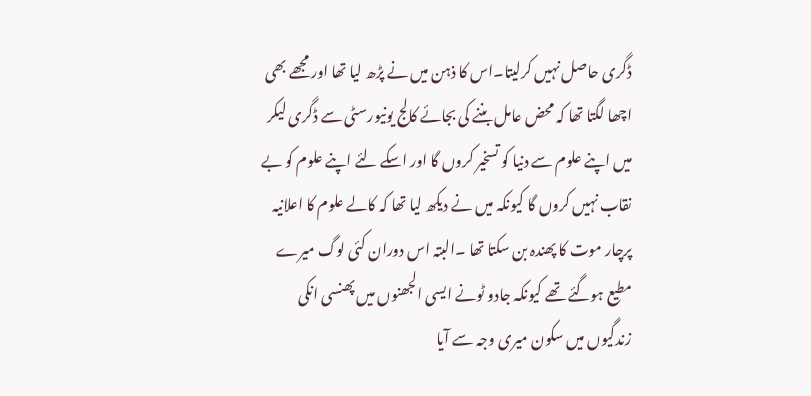ڈگری حاصل نہیں کرلیتا۔اس کا ذہن میں نے پڑھ لیا تھا اور مجھے بھی اچھا لگتا تھا کہ محض عامل بننے کی بجائے کالج یونیورسٹی سے ڈگری لیکر میں اپنے علوم سے دنیا کو تسخیر کروں گا اور اسکے لئے اپنے علوم کو بے نقاب نہیں کروں گا کیونکہ میں نے دیکھ لیا تھا کہ کالے علوم کا اعلانیہ پرچار موت کا پھندہ بن سکتا تھا ۔البتہ اس دوران کئی لوگ میرے مطیع ہوگئے تھے کیونکہ جادو ٹونے ایسی الجھنوں میں پھنسی انکی زندگیوں میں سکون میری وجہ سے آیا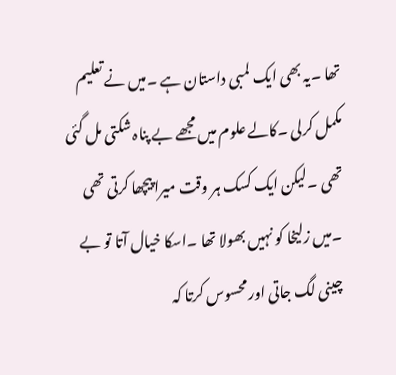تھا ۔یہ بھی ایک لمبی داستان ہے ۔میں نے تعلیم مکمل کرلی ۔کالے علوم میں مجھے بے پناہ شکتی مل گئی تھی ۔لیکن ایک کسک ہر وقت میرا پیچھا کرتی تھی ۔میں زلیخا کو نہیں بھولا تھا ۔اسکا خیال آتا تو بے چینی لگ جاتی اور محسوس کرتا کہ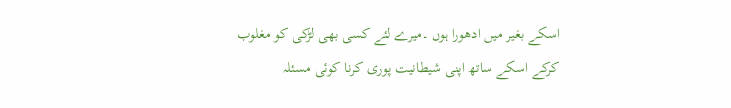اسکے بغیر میں ادھورا ہوں ۔میرے لئے کسی بھی لڑکی کو مغلوب کرکے اسکے ساتھ اپنی شیطانیت پوری کرنا کوئی مسئلہ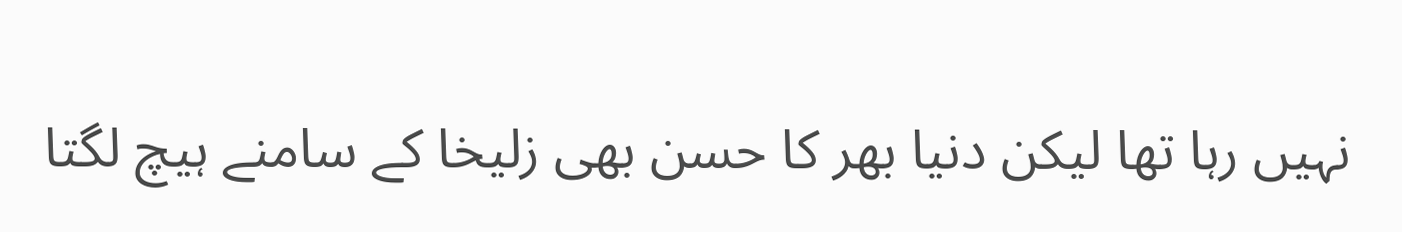نہیں رہا تھا لیکن دنیا بھر کا حسن بھی زلیخا کے سامنے ہیچ لگتا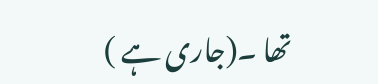تھا ۔(جاری ہے )